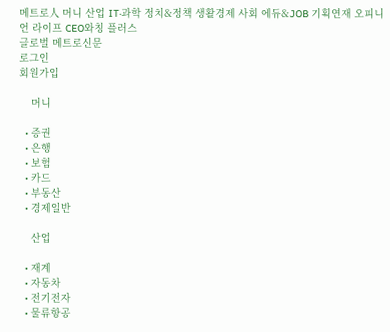메트로人 머니 산업 IT·과학 정치&정책 생활경제 사회 에듀&JOB 기획연재 오피니언 라이프 CEO와칭 플러스
글로벌 메트로신문
로그인
회원가입

    머니

  • 증권
  • 은행
  • 보험
  • 카드
  • 부동산
  • 경제일반

    산업

  • 재계
  • 자동차
  • 전기전자
  • 물류항공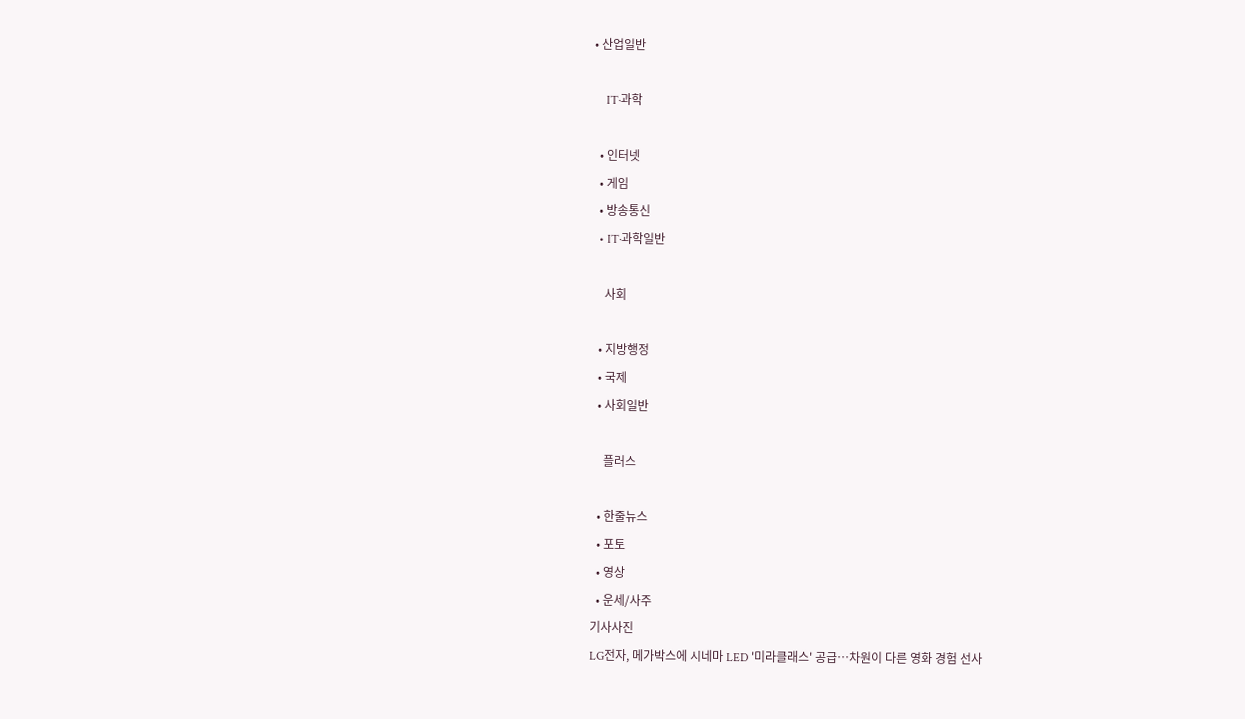• 산업일반

    IT·과학

  • 인터넷
  • 게임
  • 방송통신
  • IT·과학일반

    사회

  • 지방행정
  • 국제
  • 사회일반

    플러스

  • 한줄뉴스
  • 포토
  • 영상
  • 운세/사주
기사사진
LG전자, 메가박스에 시네마 LED '미라클래스' 공급…차원이 다른 영화 경험 선사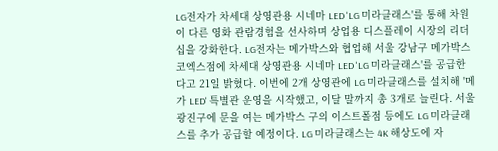LG전자가 차세대 상영관용 시네마 LED 'LG 미라클래스'를 통해 차원이 다른 영화 관람경험을 선사하며 상업용 디스플레이 시장의 리더십을 강화한다. LG전자는 메가박스와 협업해 서울 강남구 메가박스 코엑스점에 차세대 상영관용 시네마 LED 'LG 미라클래스'를 공급한다고 21일 밝혔다. 이번에 2개 상영관에 LG 미라클래스를 설치해 '메가 LED' 특별관 운영을 시작했고, 이달 말까지 총 3개로 늘린다. 서울 광진구에 문을 여는 메가박스 구의 이스트폴점 등에도 LG 미라클래스를 추가 공급할 예정이다. LG 미라클래스는 4K 해상도에 자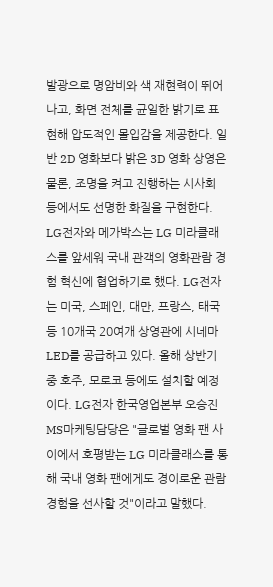발광으로 명암비와 색 재현력이 뛰어나고, 화면 전체를 균일한 밝기로 표현해 압도적인 몰입감을 제공한다. 일반 2D 영화보다 밝은 3D 영화 상영은 물론, 조명을 켜고 진행하는 시사회 등에서도 선명한 화질을 구현한다. LG전자와 메가박스는 LG 미라클래스를 앞세워 국내 관객의 영화관람 경험 혁신에 협업하기로 했다. LG전자는 미국, 스페인, 대만, 프랑스, 태국 등 10개국 20여개 상영관에 시네마 LED를 공급하고 있다. 올해 상반기 중 호주, 모로코 등에도 설치할 예정이다. LG전자 한국영업본부 오승진 MS마케팅담당은 "글로벌 영화 팬 사이에서 호평받는 LG 미라클래스를 통해 국내 영화 팬에게도 경이로운 관람 경험을 선사할 것"이라고 말했다.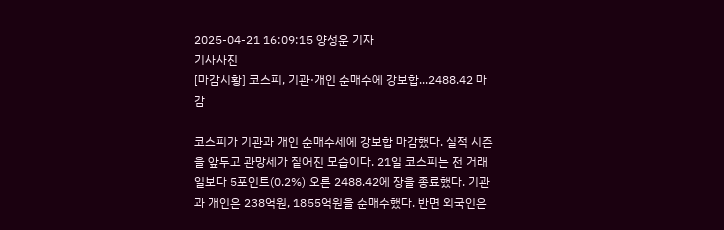2025-04-21 16:09:15 양성운 기자
기사사진
[마감시황] 코스피, 기관·개인 순매수에 강보합...2488.42 마감

코스피가 기관과 개인 순매수세에 강보합 마감했다. 실적 시즌을 앞두고 관망세가 짙어진 모습이다. 21일 코스피는 전 거래일보다 5포인트(0.2%) 오른 2488.42에 장을 종료했다. 기관과 개인은 238억원, 1855억원을 순매수했다. 반면 외국인은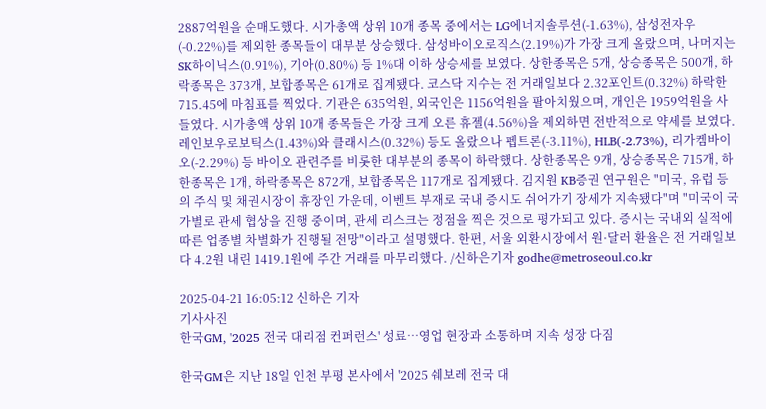2887억원을 순매도했다. 시가총액 상위 10개 종목 중에서는 LG에너지솔루션(-1.63%), 삼성전자우(-0.22%)를 제외한 종목들이 대부분 상승했다. 삼성바이오로직스(2.19%)가 가장 크게 올랐으며, 나머지는 SK하이닉스(0.91%), 기아(0.80%) 등 1%대 이하 상승세를 보였다. 상한종목은 5개, 상승종목은 500개, 하락종목은 373개, 보합종목은 61개로 집계됐다. 코스닥 지수는 전 거래일보다 2.32포인트(0.32%) 하락한 715.45에 마침표를 찍었다. 기관은 635억원, 외국인은 1156억원을 팔아치웠으며, 개인은 1959억원을 사들였다. 시가총액 상위 10개 종목들은 가장 크게 오른 휴젤(4.56%)을 제외하면 전반적으로 약세를 보였다. 레인보우로보틱스(1.43%)와 클래시스(0.32%) 등도 올랐으나 펩트론(-3.11%), HLB(-2.73%), 리가켐바이오(-2.29%) 등 바이오 관련주를 비롯한 대부분의 종목이 하락했다. 상한종목은 9개, 상승종목은 715개, 하한종목은 1개, 하락종목은 872개, 보합종목은 117개로 집계됐다. 김지원 KB증권 연구원은 "미국, 유럽 등의 주식 및 채권시장이 휴장인 가운데, 이벤트 부재로 국내 증시도 쉬어가기 장세가 지속됐다"며 "미국이 국가별로 관세 협상을 진행 중이며, 관세 리스크는 정점을 찍은 것으로 평가되고 있다. 증시는 국내외 실적에 따른 업종별 차별화가 진행될 전망"이라고 설명했다. 한편, 서울 외환시장에서 원·달러 환율은 전 거래일보다 4.2원 내린 1419.1원에 주간 거래를 마무리했다. /신하은기자 godhe@metroseoul.co.kr

2025-04-21 16:05:12 신하은 기자
기사사진
한국GM, '2025 전국 대리점 컨퍼런스' 성료…영업 현장과 소통하며 지속 성장 다짐

한국GM은 지난 18일 인천 부평 본사에서 '2025 쉐보레 전국 대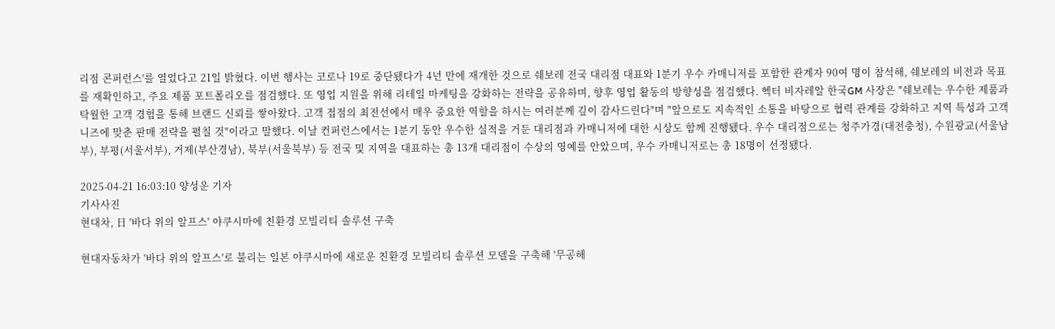리점 콘퍼런스'를 열었다고 21일 밝혔다. 이번 행사는 코로나 19로 중단됐다가 4년 만에 재개한 것으로 쉐보레 전국 대리점 대표와 1분기 우수 카매니저를 포함한 관계자 90여 명이 참석해, 쉐보레의 비전과 목표를 재확인하고, 주요 제품 포트폴리오를 점검했다. 또 영업 지원을 위해 리테일 마케팅을 강화하는 전략을 공유하며, 향후 영업 활동의 방향성을 점검했다. 헥터 비자레알 한국GM 사장은 "쉐보레는 우수한 제품과 탁월한 고객 경험을 통해 브랜드 신뢰를 쌓아왔다. 고객 접점의 최전선에서 매우 중요한 역할을 하시는 여러분께 깊이 감사드린다"며 "앞으로도 지속적인 소통을 바탕으로 협력 관계를 강화하고 지역 특성과 고객 니즈에 맞춘 판매 전략을 펼칠 것"이라고 말했다. 이날 컨퍼런스에서는 1분기 동안 우수한 실적을 거둔 대리점과 카매니저에 대한 시상도 함께 진행됐다. 우수 대리점으로는 청주가경(대전충청), 수원광교(서울남부), 부평(서울서부), 거제(부산경남), 북부(서울북부) 등 전국 및 지역을 대표하는 총 13개 대리점이 수상의 영예를 안았으며, 우수 카매니저로는 총 18명이 선정됐다.

2025-04-21 16:03:10 양성운 기자
기사사진
현대차, 日 '바다 위의 알프스' 야쿠시마에 친환경 모빌리티 솔루션 구축

현대자동차가 '바다 위의 알프스'로 불리는 일본 야쿠시마에 새로운 친환경 모빌리티 솔루션 모델을 구축해 '무공해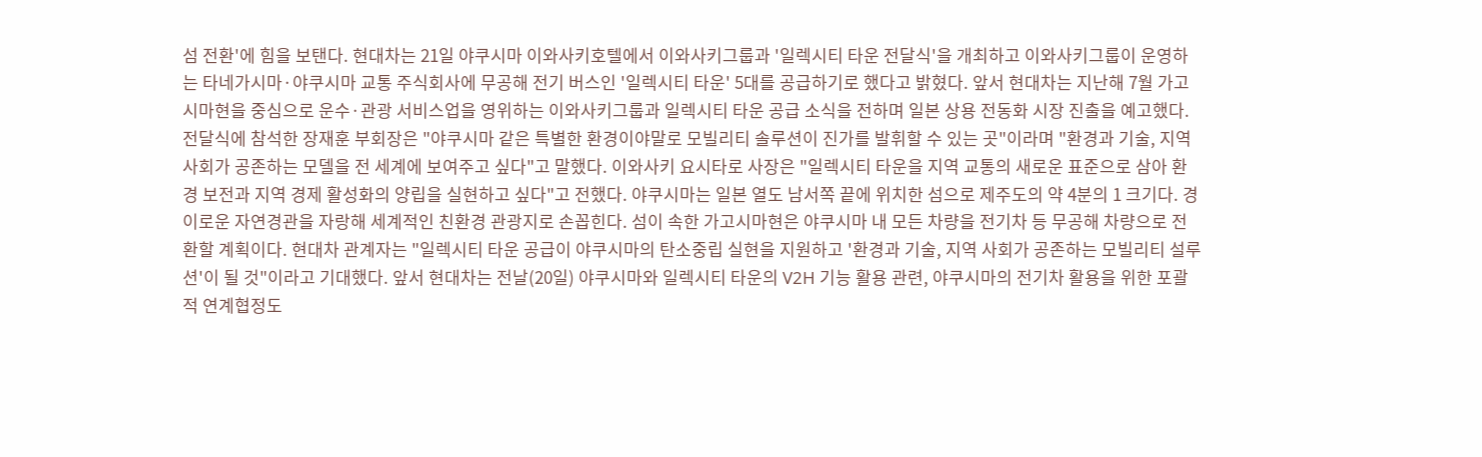섬 전환'에 힘을 보탠다. 현대차는 21일 야쿠시마 이와사키호텔에서 이와사키그룹과 '일렉시티 타운 전달식'을 개최하고 이와사키그룹이 운영하는 타네가시마·야쿠시마 교통 주식회사에 무공해 전기 버스인 '일렉시티 타운' 5대를 공급하기로 했다고 밝혔다. 앞서 현대차는 지난해 7월 가고시마현을 중심으로 운수·관광 서비스업을 영위하는 이와사키그룹과 일렉시티 타운 공급 소식을 전하며 일본 상용 전동화 시장 진출을 예고했다. 전달식에 참석한 장재훈 부회장은 "야쿠시마 같은 특별한 환경이야말로 모빌리티 솔루션이 진가를 발휘할 수 있는 곳"이라며 "환경과 기술, 지역 사회가 공존하는 모델을 전 세계에 보여주고 싶다"고 말했다. 이와사키 요시타로 사장은 "일렉시티 타운을 지역 교통의 새로운 표준으로 삼아 환경 보전과 지역 경제 활성화의 양립을 실현하고 싶다"고 전했다. 야쿠시마는 일본 열도 남서쪽 끝에 위치한 섬으로 제주도의 약 4분의 1 크기다. 경이로운 자연경관을 자랑해 세계적인 친환경 관광지로 손꼽힌다. 섬이 속한 가고시마현은 야쿠시마 내 모든 차량을 전기차 등 무공해 차량으로 전환할 계획이다. 현대차 관계자는 "일렉시티 타운 공급이 야쿠시마의 탄소중립 실현을 지원하고 '환경과 기술, 지역 사회가 공존하는 모빌리티 설루션'이 될 것"이라고 기대했다. 앞서 현대차는 전날(20일) 야쿠시마와 일렉시티 타운의 V2H 기능 활용 관련, 야쿠시마의 전기차 활용을 위한 포괄적 연계협정도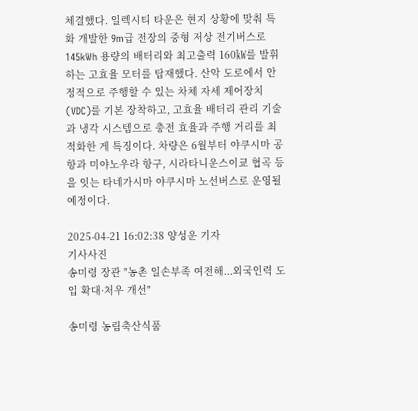체결했다. 일렉시티 타운은 현지 상황에 맞춰 특화 개발한 9m급 전장의 중형 저상 전기버스로 145kWh 용량의 배터리와 최고출력 160㎾를 발휘하는 고효율 모터를 탑재했다. 산악 도로에서 안정적으로 주행할 수 있는 차체 자세 제어장치(VDC)를 기본 장착하고, 고효율 배터리 관리 기술과 냉각 시스템으로 충전 효율과 주행 거리를 최적화한 게 특징이다. 차량은 6월부터 야쿠시마 공항과 미야노우라 항구, 시라타니운스이쿄 협곡 등을 잇는 타네가시마 야쿠시마 노선버스로 운영될 예정이다.

2025-04-21 16:02:38 양성운 기자
기사사진
송미령 장관 "농촌 일손부족 여전해...외국인력 도입 확대·처우 개선"

송미령 농림축산식품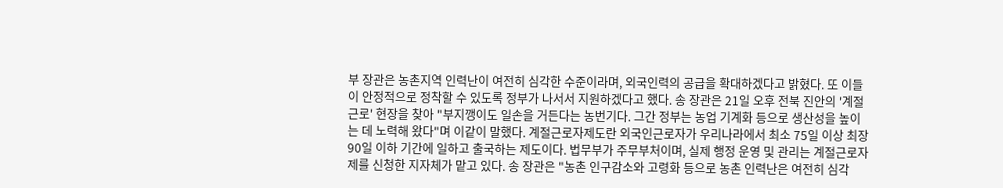부 장관은 농촌지역 인력난이 여전히 심각한 수준이라며, 외국인력의 공급을 확대하겠다고 밝혔다. 또 이들이 안정적으로 정착할 수 있도록 정부가 나서서 지원하겠다고 했다. 송 장관은 21일 오후 전북 진안의 '계절근로' 현장을 찾아 "부지깽이도 일손을 거든다는 농번기다. 그간 정부는 농업 기계화 등으로 생산성을 높이는 데 노력해 왔다"며 이같이 말했다. 계절근로자제도란 외국인근로자가 우리나라에서 최소 75일 이상 최장 90일 이하 기간에 일하고 출국하는 제도이다. 법무부가 주무부처이며, 실제 행정 운영 및 관리는 계절근로자제를 신청한 지자체가 맡고 있다. 송 장관은 "농촌 인구감소와 고령화 등으로 농촌 인력난은 여전히 심각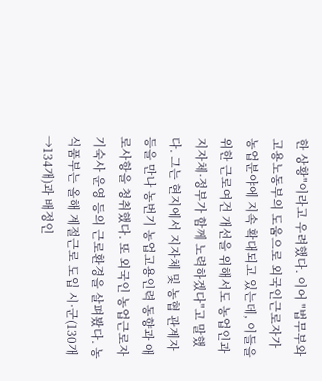한 상황"이라고 우려했다. 이어 "법무부와 고용노동부의 도움으로 외국인근로자가 농업분야에 지속 확대되고 있는데, 이들을 위한 근로여건 개선을 위해서도 농업인과 지자체·정부가 함께 노력하겠다"고 말했다. 그는 현지에서 지자체 및 농협 관계자 등을 만나 농번기 농업고용인력 동향과 애로사항을 청취했다. 또 외국인 농업근로자 기숙사 운영 등의 근로환경을 살펴봤다. 농식품부는 올해 계절근로 도입 시·군(130개→134개)과 배정인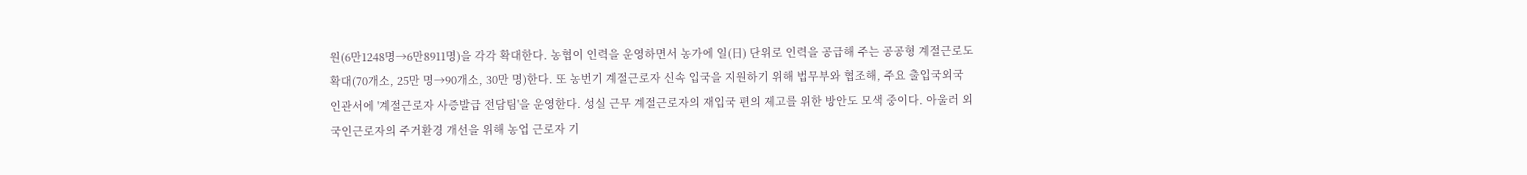원(6만1248명→6만8911명)을 각각 확대한다. 농협이 인력을 운영하면서 농가에 일(日) 단위로 인력을 공급해 주는 공공형 계절근로도 확대(70개소, 25만 명→90개소, 30만 명)한다. 또 농번기 계절근로자 신속 입국을 지원하기 위해 법무부와 협조해, 주요 출입국외국인관서에 '계절근로자 사증발급 전담팀'을 운영한다. 성실 근무 계절근로자의 재입국 편의 제고를 위한 방안도 모색 중이다. 아울러 외국인근로자의 주거환경 개선을 위해 농업 근로자 기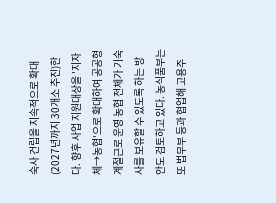숙사 건립을 지속적으로 확대(2027년까지 30개소 추진)한다. 향후 사업 지원대상을 '지자체→농협'으로 확대하여 공공형 계절근로 운영 농협 전체가 기숙사를 보유할 수 있도록 하는 방안도 검토하고 있다. 농식품부는 또 법무부 등과 협업해 고용주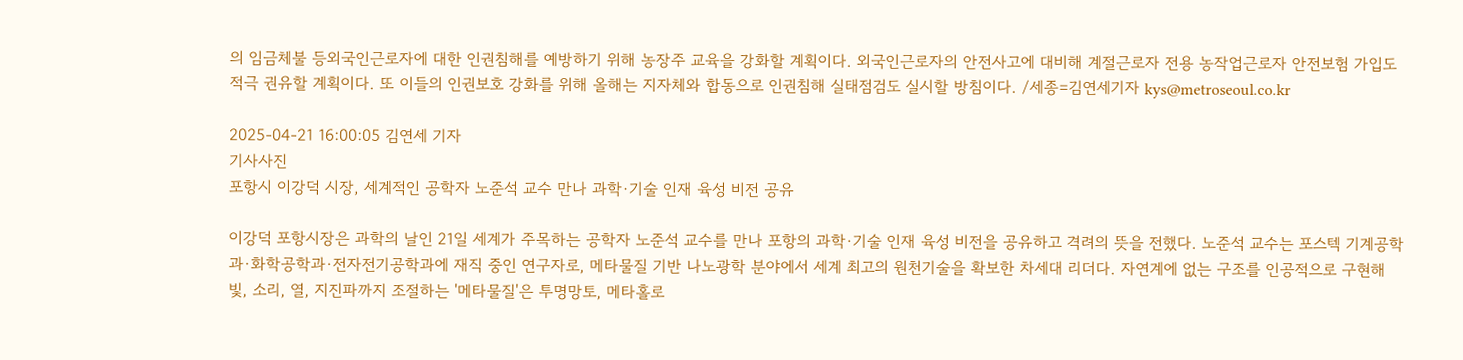의 임금체불 등외국인근로자에 대한 인권침해를 예방하기 위해 농장주 교육을 강화할 계획이다. 외국인근로자의 안전사고에 대비해 계절근로자 전용 농작업근로자 안전보험 가입도 적극 권유할 계획이다. 또 이들의 인권보호 강화를 위해 올해는 지자체와 합동으로 인권침해 실태점검도 실시할 방침이다. /세종=김연세기자 kys@metroseoul.co.kr

2025-04-21 16:00:05 김연세 기자
기사사진
포항시 이강덕 시장, 세계적인 공학자 노준석 교수 만나 과학·기술 인재 육성 비전 공유

이강덕 포항시장은 과학의 날인 21일 세계가 주목하는 공학자 노준석 교수를 만나 포항의 과학·기술 인재 육성 비전을 공유하고 격려의 뜻을 전했다. 노준석 교수는 포스텍 기계공학과·화학공학과·전자전기공학과에 재직 중인 연구자로, 메타물질 기반 나노광학 분야에서 세계 최고의 원천기술을 확보한 차세대 리더다. 자연계에 없는 구조를 인공적으로 구현해 빛, 소리, 열, 지진파까지 조절하는 '메타물질'은 투명망토, 메타홀로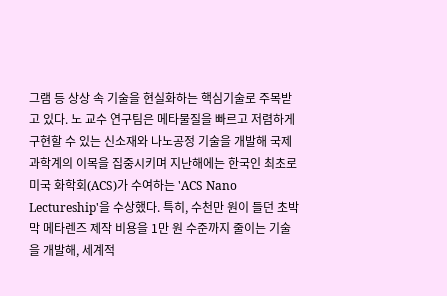그램 등 상상 속 기술을 현실화하는 핵심기술로 주목받고 있다. 노 교수 연구팀은 메타물질을 빠르고 저렴하게 구현할 수 있는 신소재와 나노공정 기술을 개발해 국제 과학계의 이목을 집중시키며 지난해에는 한국인 최초로 미국 화학회(ACS)가 수여하는 'ACS Nano Lectureship'을 수상했다. 특히, 수천만 원이 들던 초박막 메타렌즈 제작 비용을 1만 원 수준까지 줄이는 기술을 개발해, 세계적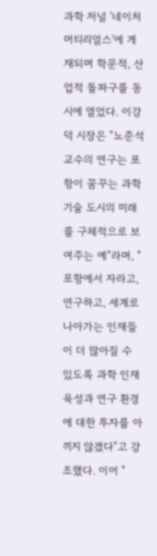과학 저널 '네이처 머티리얼스'에 게재되며 학문적, 산업적 돌파구를 동시에 열었다. 이강덕 시장은 "노준석 교수의 연구는 포항이 꿈꾸는 과학기술 도시의 미래를 구체적으로 보여주는 예"라며, "포항에서 자라고, 연구하고, 세계로 나아가는 인재들이 더 많아질 수 있도록 과학 인재 육성과 연구 환경에 대한 투자를 아끼지 않겠다"고 강조했다. 이어 "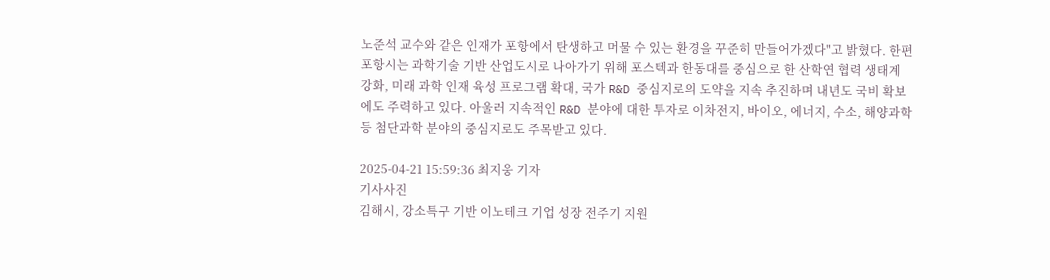노준석 교수와 같은 인재가 포항에서 탄생하고 머물 수 있는 환경을 꾸준히 만들어가겠다"고 밝혔다. 한편 포항시는 과학기술 기반 산업도시로 나아가기 위해 포스텍과 한동대를 중심으로 한 산학연 협력 생태계 강화, 미래 과학 인재 육성 프로그램 확대, 국가 R&D 중심지로의 도약을 지속 추진하며 내년도 국비 확보에도 주력하고 있다. 아울러 지속적인 R&D 분야에 대한 투자로 이차전지, 바이오, 에너지, 수소, 해양과학 등 첨단과학 분야의 중심지로도 주목받고 있다.

2025-04-21 15:59:36 최지웅 기자
기사사진
김해시, 강소특구 기반 이노테크 기업 성장 전주기 지원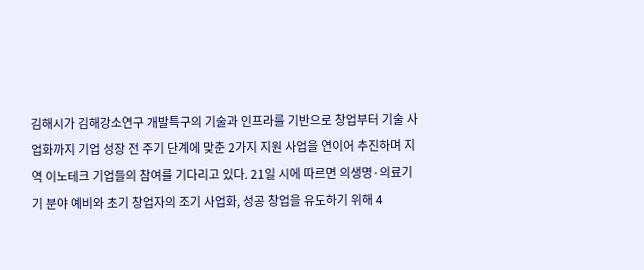김해시가 김해강소연구 개발특구의 기술과 인프라를 기반으로 창업부터 기술 사업화까지 기업 성장 전 주기 단계에 맞춘 2가지 지원 사업을 연이어 추진하며 지역 이노테크 기업들의 참여를 기다리고 있다. 21일 시에 따르면 의생명·의료기기 분야 예비와 초기 창업자의 조기 사업화, 성공 창업을 유도하기 위해 4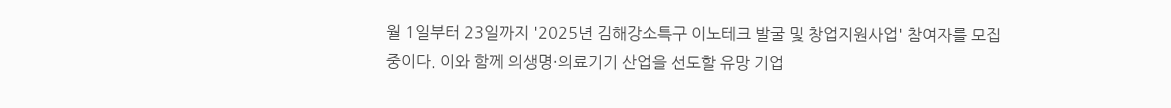월 1일부터 23일까지 '2025년 김해강소특구 이노테크 발굴 및 창업지원사업' 참여자를 모집 중이다. 이와 함께 의생명·의료기기 산업을 선도할 유망 기업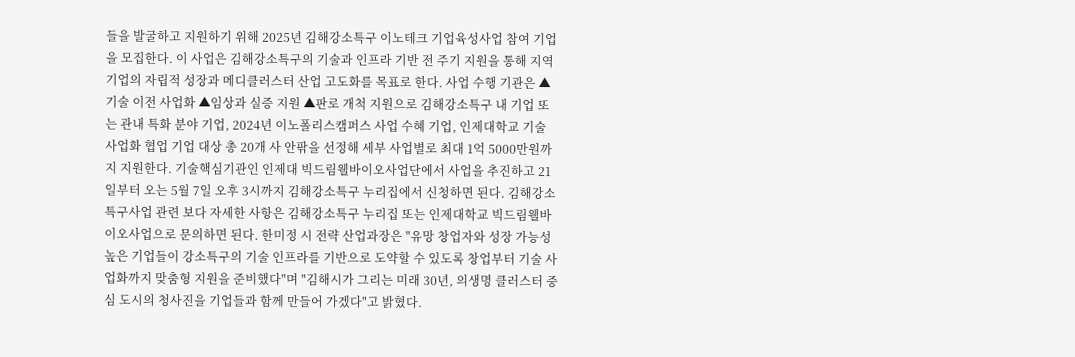들을 발굴하고 지원하기 위해 2025년 김해강소특구 이노테크 기업육성사업 참여 기업을 모집한다. 이 사업은 김해강소특구의 기술과 인프라 기반 전 주기 지원을 통해 지역 기업의 자립적 성장과 메디클러스터 산업 고도화를 목표로 한다. 사업 수행 기관은 ▲기술 이전 사업화 ▲임상과 실증 지원 ▲판로 개척 지원으로 김해강소특구 내 기업 또는 관내 특화 분야 기업, 2024년 이노폴리스캠퍼스 사업 수혜 기업, 인제대학교 기술 사업화 협업 기업 대상 총 20개 사 안팎을 선정해 세부 사업별로 최대 1억 5000만원까지 지원한다. 기술핵심기관인 인제대 빅드림웰바이오사업단에서 사업을 추진하고 21일부터 오는 5월 7일 오후 3시까지 김해강소특구 누리집에서 신청하면 된다. 김해강소특구사업 관련 보다 자세한 사항은 김해강소특구 누리집 또는 인제대학교 빅드림웰바이오사업으로 문의하면 된다. 한미정 시 전략 산업과장은 "유망 창업자와 성장 가능성 높은 기업들이 강소특구의 기술 인프라를 기반으로 도약할 수 있도록 창업부터 기술 사업화까지 맞춤형 지원을 준비했다"며 "김해시가 그리는 미래 30년, 의생명 클러스터 중심 도시의 청사진을 기업들과 함께 만들어 가겠다"고 밝혔다.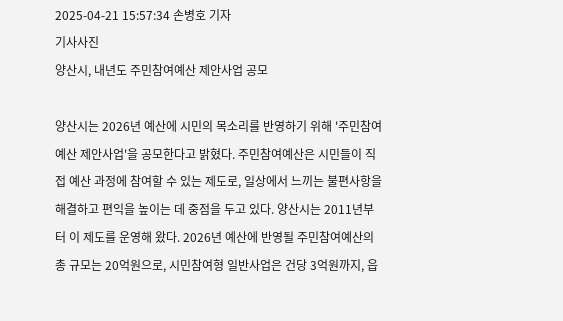2025-04-21 15:57:34 손병호 기자
기사사진
양산시, 내년도 주민참여예산 제안사업 공모

양산시는 2026년 예산에 시민의 목소리를 반영하기 위해 '주민참여예산 제안사업'을 공모한다고 밝혔다. 주민참여예산은 시민들이 직접 예산 과정에 참여할 수 있는 제도로, 일상에서 느끼는 불편사항을 해결하고 편익을 높이는 데 중점을 두고 있다. 양산시는 2011년부터 이 제도를 운영해 왔다. 2026년 예산에 반영될 주민참여예산의 총 규모는 20억원으로, 시민참여형 일반사업은 건당 3억원까지, 읍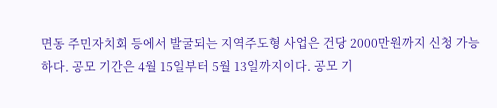면동 주민자치회 등에서 발굴되는 지역주도형 사업은 건당 2000만원까지 신청 가능하다. 공모 기간은 4월 15일부터 5월 13일까지이다. 공모 기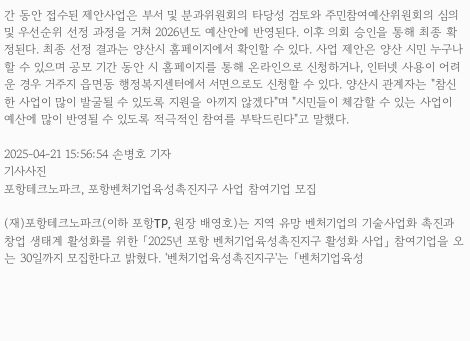간 동안 접수된 제안사업은 부서 및 분과위원회의 타당성 검토와 주민참여예산위원회의 심의 및 우선순위 선정 과정을 거쳐 2026년도 예산안에 반영된다. 이후 의회 승인을 통해 최종 확정된다. 최종 선정 결과는 양산시 홈페이지에서 확인할 수 있다. 사업 제안은 양산 시민 누구나 할 수 있으며 공모 기간 동안 시 홈페이지를 통해 온라인으로 신청하거나, 인터넷 사용이 어려운 경우 거주지 읍면동 행정복지센터에서 서면으로도 신청할 수 있다. 양산시 관계자는 "참신한 사업이 많이 발굴될 수 있도록 지원을 아끼지 않겠다"며 "시민들이 체감할 수 있는 사업이 예산에 많이 반영될 수 있도록 적극적인 참여를 부탁드린다"고 말했다.

2025-04-21 15:56:54 손병호 기자
기사사진
포항테크노파크, 포항벤처기업육성촉진지구 사업 참여기업 모집

(재)포항테크노파크(이하 포항TP, 원장 배영호)는 지역 유망 벤처기업의 기술사업화 촉진과 창업 생태계 활성화를 위한 「2025년 포항 벤처기업육성촉진지구 활성화 사업」 참여기업을 오는 30일까지 모집한다고 밝혔다. '벤처기업육성촉진지구'는 「벤처기업육성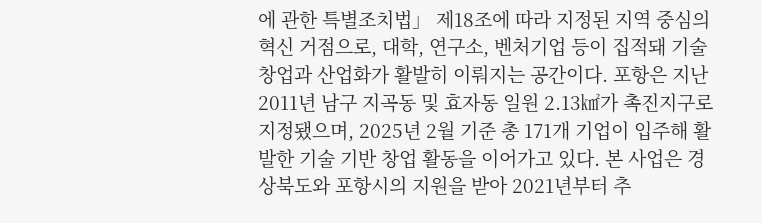에 관한 특별조치법」 제18조에 따라 지정된 지역 중심의 혁신 거점으로, 대학, 연구소, 벤처기업 등이 집적돼 기술창업과 산업화가 활발히 이뤄지는 공간이다. 포항은 지난 2011년 남구 지곡동 및 효자동 일원 2.13㎢가 촉진지구로 지정됐으며, 2025년 2월 기준 총 171개 기업이 입주해 활발한 기술 기반 창업 활동을 이어가고 있다. 본 사업은 경상북도와 포항시의 지원을 받아 2021년부터 추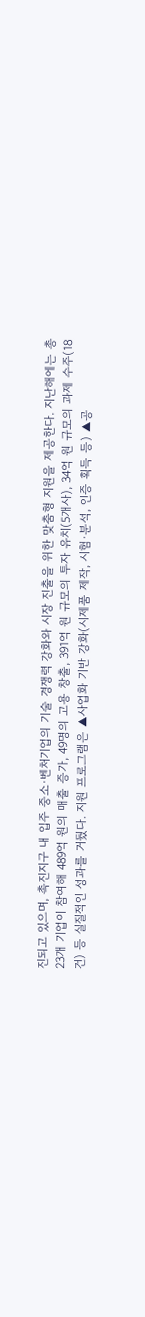진되고 있으며, 촉진지구 내 입주 중소·벤처기업의 기술 경쟁력 강화와 시장 진출을 위한 맞춤형 지원을 제공한다. 지난해에는 총 23개 기업이 참여해 489억 원의 매출 증가, 49명의 고용 창출, 391억 원 규모의 투자 유치(5개사), 34억 원 규모의 과제 수주(18건) 등 실질적인 성과를 거뒀다. 지원 프로그램은 ▲사업화 기반 강화(시제품 제작, 시험·분석, 인증 획득 등) ▲공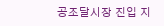공조달시장 진입 지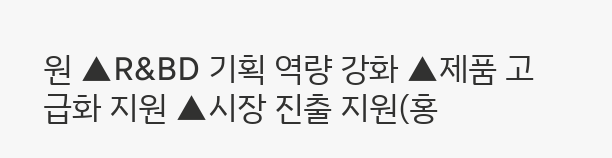원 ▲R&BD 기획 역량 강화 ▲제품 고급화 지원 ▲시장 진출 지원(홍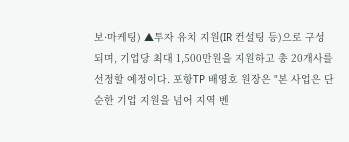보·마케팅) ▲투자 유치 지원(IR 컨설팅 등)으로 구성되며, 기업당 최대 1,500만원을 지원하고 총 20개사를 선정할 예정이다. 포항TP 배영호 원장은 "본 사업은 단순한 기업 지원을 넘어 지역 벤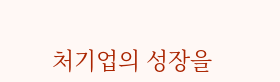처기업의 성장을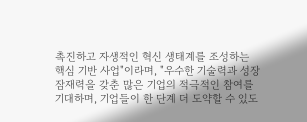촉진하고 자생적인 혁신 생태계를 조성하는 핵심 기반 사업"이라며, "우수한 기술력과 성장 잠재력을 갖춘 많은 기업의 적극적인 참여를 기대하며, 기업들이 한 단계 더 도약할 수 있도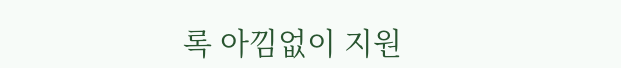록 아낌없이 지원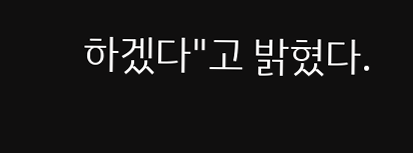하겠다"고 밝혔다.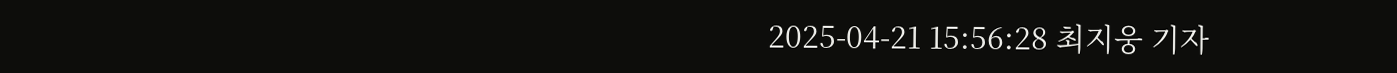2025-04-21 15:56:28 최지웅 기자